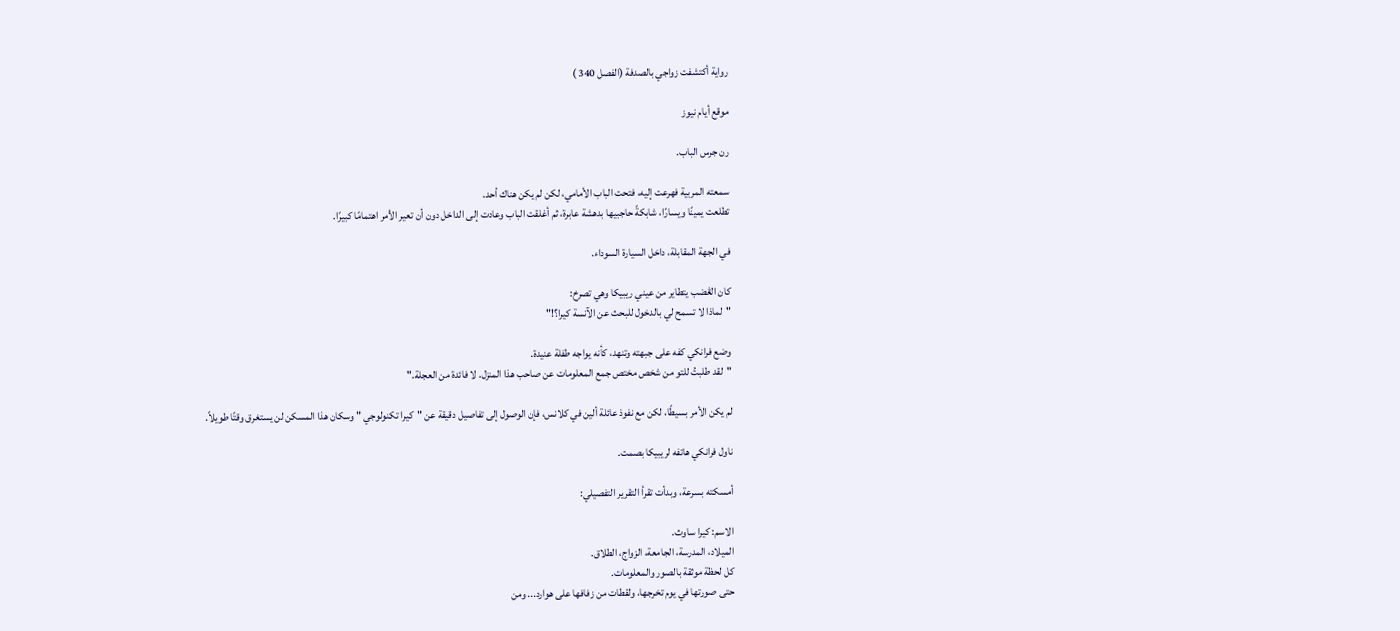رواية أكتشفت زواجي بالصدفة (الفصل 340 )

موقع أيام نيوز

رن جرس الباب.

سمعته المربية فهرعت إليه، فتحت الباب الأمامي، لكن لم يكن هناك أحد.
تطلعت يمينًا ويسارًا، شابكةً حاجبيها بدهشة عابرة، ثم أغلقت الباب وعادت إلى الداخل دون أن تعير الأمر اهتمامًا كبيرًا.

في الجهة المقابلة، داخل السيارة السوداء.

كان الڠضب يتطاير من عيني ريبيكا وهي تصرخ:
"لماذا لا تسمح لي بالدخول للبحث عن الآنسة كيرا؟!"

وضع فرانكي كفه على جبهته وتنهد، كأنه يواجه طفلة عنيدة.
"لقد طلبتُ للتو من شخص مختص جمع المعلومات عن صاحب هذا المنزل. لا فائدة من العجلة."

لم يكن الأمر بسيطًا، لكن مع نفوذ عائلة ألين في كلانس، فإن الوصول إلى تفاصيل دقيقة عن "كيرا تكنولوجي " وسكان هذا المسكن لن يستغرق وقتًا طويلاً.

ناول فرانكي هاتفه لريبيكا بصمت.

أمسكته بسرعة، وبدأت تقرأ التقرير التفصيلي:

الاسم: كيرا ساوث.
الميلاد، المدرسة، الجامعة، الزواج، الطلاق.
كل لحظة موثقة بالصور والمعلومات.
حتى صورتها في يوم تخرجها، ولقطات من زفافها على هوارد... ومن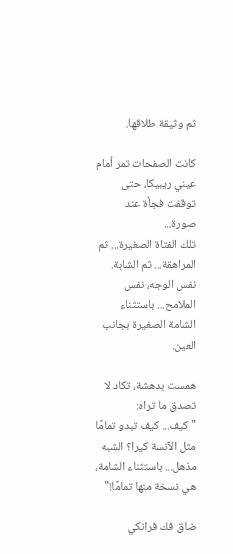ثم وثيقة طلاقها.

كانت الصفحات تمر أمام عيني ريبيكا، حتى توقفت فجأة عند صورة...
تلك الفتاة الصغيرة... ثم المراهقة... ثم الشابة.
نفس الوجه، نفس الملامح... باستثناء الشامة الصغيرة بجانب العين.

همست بدهشة، تكاد لا تصدق ما تراه:
"كيف... كيف تبدو تمامًا مثل الآنسة كيرا؟ الشبه مذهل... باستثناء الشامة، هي نسخة منها تمامًا!"

ضاق فك فرانكي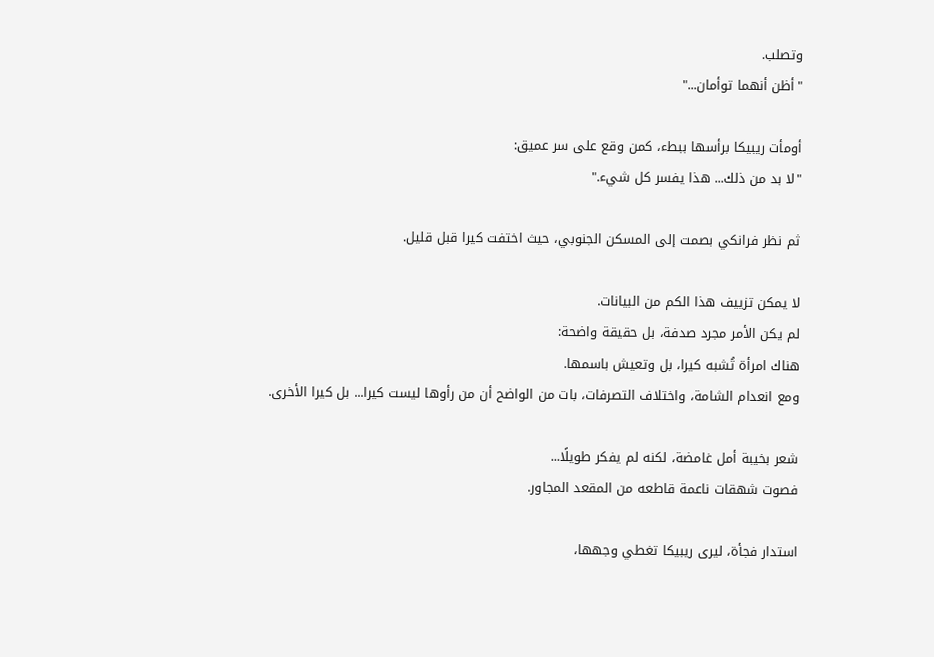وتصلب.
"أظن أنهما توأمان..."

أومأت ريبيكا برأسها ببطء، كمن وقع على سر عميق:
"لا بد من ذلك... هذا يفسر كل شيء."

ثم نظر فرانكي بصمت إلى المسكن الجنوبي، حيث اختفت كيرا قبل قليل.

لا يمكن تزييف هذا الكم من البيانات.
لم يكن الأمر مجرد صدفة، بل حقيقة واضحة:
هناك امرأة تُشبه كيرا، بل وتعيش باسمها.
ومع انعدام الشامة، واختلاف التصرفات، بات من الواضح أن من رأوها ليست كيرا... بل كيرا الأخرى.

شعر بخيبة أمل غامضة، لكنه لم يفكر طويلًا...
فصوت شهقات ناعمة قاطعه من المقعد المجاور.

استدار فجأة، ليرى ريبيكا تغطي وجهها،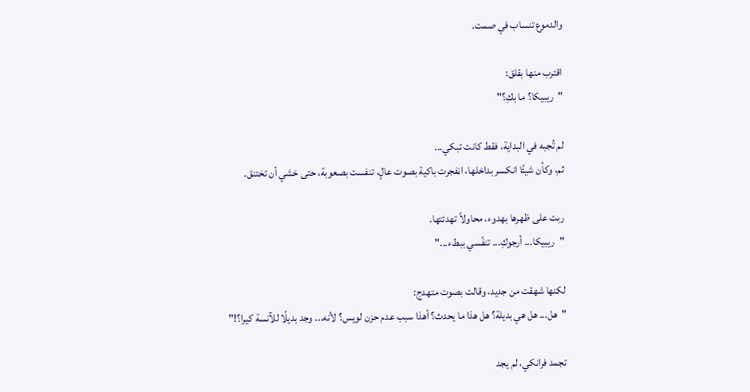والدموع تنساب في صمت.

اقترب منها بقلق:
"ريبيكا؟ ما بكِ؟"

لم تُجبه في البداية، فقط كانت تبكي...
ثم، وكأن شيئًا انكسر بداخلها، اڼفجرت باكية بصوت عالٍ، تنفست بصعوبة، حتى خشي أن تختنق.

ربت على ظهرها بهدوء، محاولاً تهدئتها.
"ريبيكا... أرجوكِ... تنفّسي ببطء..."

لكنها شهقت من جديد، وقالت بصوت متهدج:
"هل... هل هي بديلة؟ هل هذا ما يحدث؟ أهذا سبب عدم حزن لويس؟ لأنه... وجد بديلًا للآنسة كيرا؟!"

تجمد فرانكي، لم يجد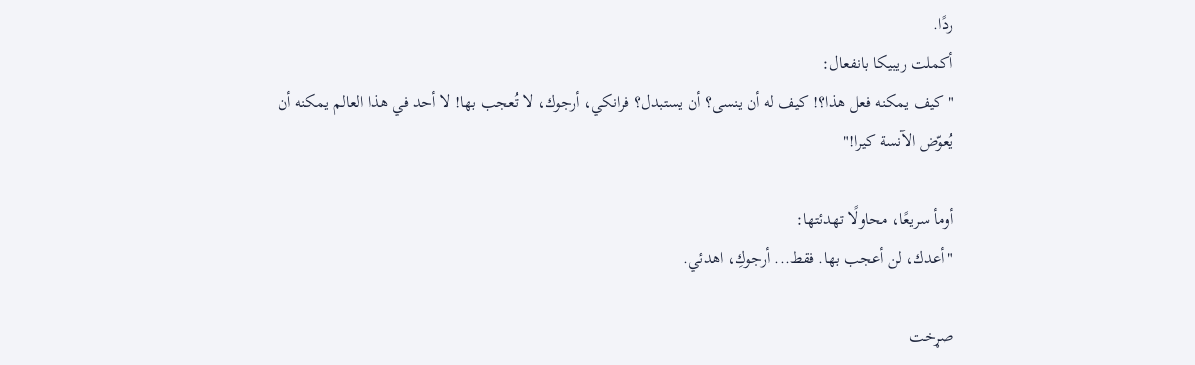ردًا.
أكملت ريبيكا بانفعال:
"كيف يمكنه فعل هذا؟! كيف له أن ينسى؟ أن يستبدل؟ فرانكي، أرجوك، لا تُعجب بها! لا أحد في هذا العالم يمكنه أن يُعوّض الآنسة كيرا!"

أومأ سريعًا، محاولًا تهدئتها:
"أعدك، لن أعجب بها. فقط... أرجوكِ، اهدئي.

صړخت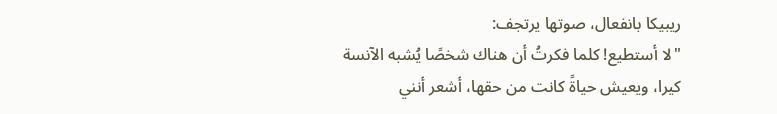ريبيكا بانفعال، صوتها يرتجف:
"لا أستطيع! كلما فكرتُ أن هناك شخصًا يُشبه الآنسة كيرا، ويعيش حياةً كانت من حقها، أشعر أنني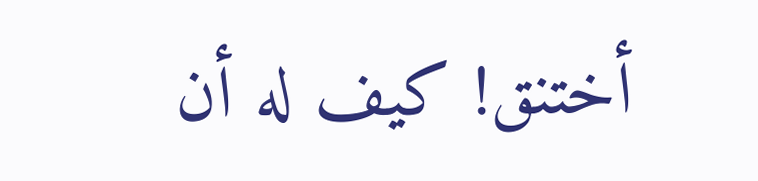أختنق! كيف له أن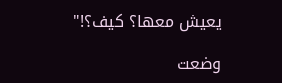يعيش معها؟ كيف؟!"

وضعت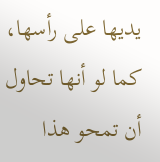يديها على رأسها، كما لو أنها تحاول أن تمحو هذا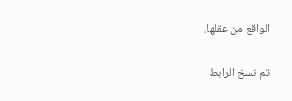الواقع من عقلها.

تم نسخ الرابط